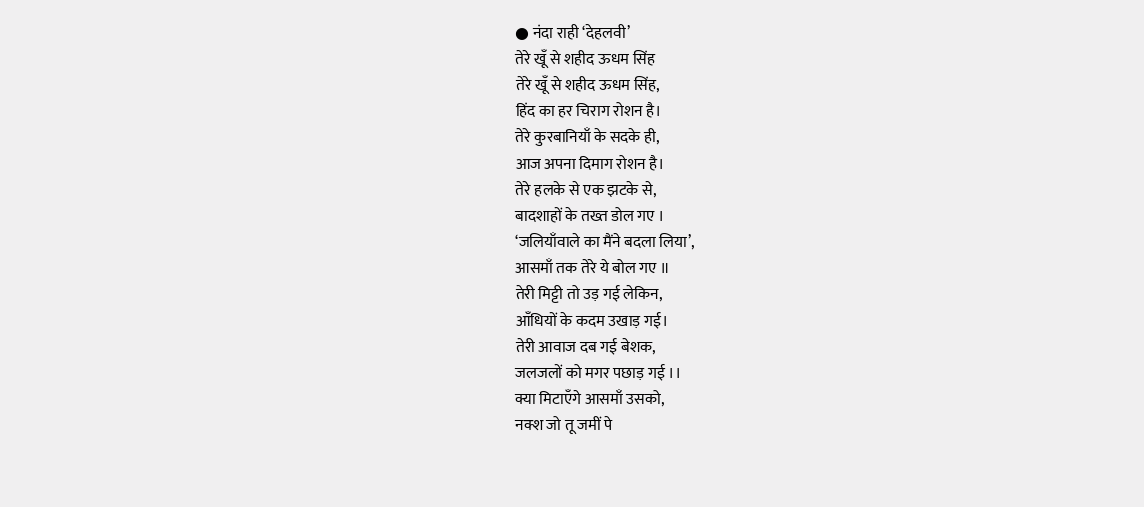● नंदा राही ‘देहलवी’
तेरे खूँ से शहीद ऊधम सिंह
तेरे खूँ से शहीद ऊधम सिंह,
हिंद का हर चिराग रोशन है।
तेरे कुरबानियाँ के सदके ही,
आज अपना दिमाग रोशन है।
तेरे हलके से एक झटके से,
बादशाहों के तख्त डोल गए ।
‘जलियाँवाले का मैंने बदला लिया’,
आसमाँ तक तेरे ये बोल गए ॥
तेरी मिट्टी तो उड़ गई लेकिन,
आँधियों के कदम उखाड़ गई।
तेरी आवाज दब गई बेशक,
जलजलों को मगर पछाड़ गई ।।
क्या मिटाएँगे आसमाँ उसको,
नक्श जो तू जमीं पे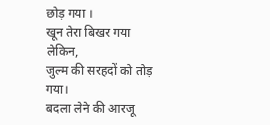छोड़ गया ।
खून तेरा बिखर गया लेकिन,
जुल्म की सरहदों को तोड़ गया।
बदला लेने की आरजू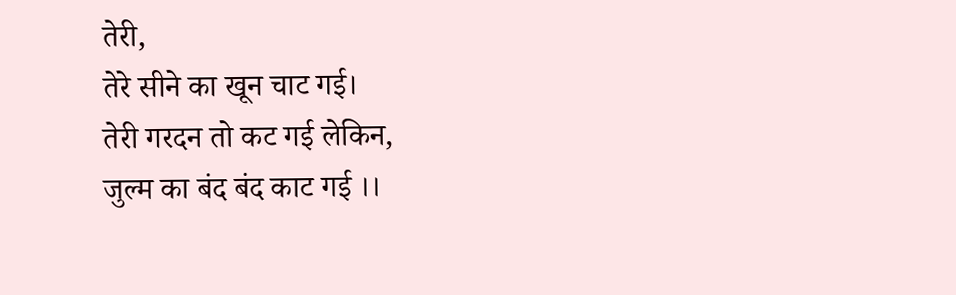तेरी,
तेरे सीने का खून चाट गई।
तेरी गरदन तो कट गई लेकिन,
जुल्म का बंद बंद काट गई ।।